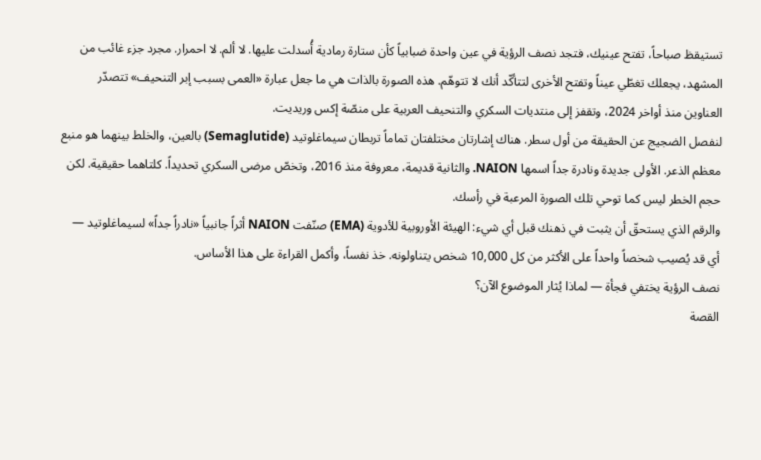تستيقظ صباحاً، تفتح عينيك، فتجد نصف الرؤية في عين واحدة ضبابياً كأن ستارة رمادية أُسدلت عليها. لا ألم. لا احمرار. مجرد جزء غائب من المشهد، يجعلك تغطّي عيناً وتفتح الأخرى لتتأكّد أنك لا تتوهّم. هذه الصورة بالذات هي ما جعل عبارة «العمى بسبب إبر التنحيف» تتصدّر العناوين منذ أواخر 2024، وتقفز إلى منتديات السكري والتنحيف العربية على منصّة إكس وريديت.
لنفصل الضجيج عن الحقيقة من أول سطر. هناك إشارتان مختلفتان تماماً تربطان سيماغلوتيد (Semaglutide) بالعين، والخلط بينهما هو منبع معظم الذعر. الأولى جديدة ونادرة جداً اسمها NAION. والثانية قديمة، معروفة منذ 2016، وتخصّ مرضى السكري تحديداً. كلتاهما حقيقية. لكن حجم الخطر ليس كما توحي تلك الصورة المرعبة في رأسك.
والرقم الذي يستحقّ أن يثبت في ذهنك قبل أي شيء: الهيئة الأوروبية للأدوية (EMA) صنّفت NAION أثراً جانبياً «نادراً جداً» لسيماغلوتيد — أي قد يُصيب شخصاً واحداً على الأكثر من كل 10,000 شخص يتناولونه. خذ نفساً، وأكمل القراءة على هذا الأساس.
نصف الرؤية يختفي فجأة — لماذا يُثار الموضوع الآن؟
القصة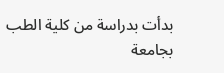بدأت بدراسة من كلية الطب بجامعة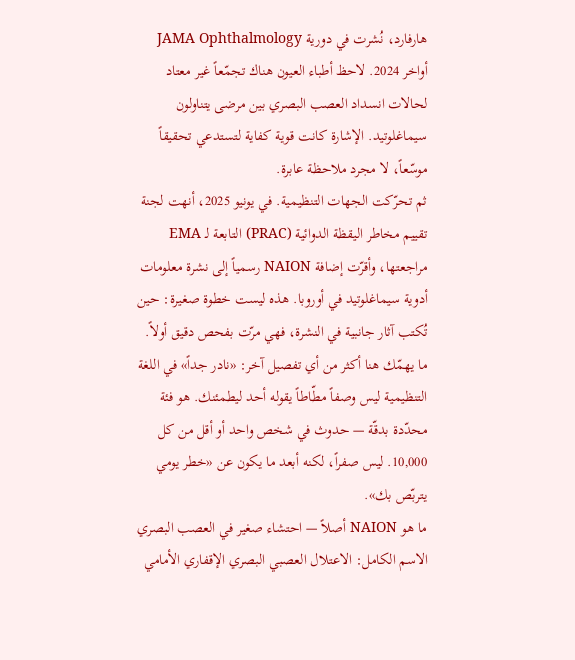هارفارد، نُشرت في دورية JAMA Ophthalmology أواخر 2024. لاحظ أطباء العيون هناك تجمّعاً غير معتاد لحالات انسداد العصب البصري بين مرضى يتناولون سيماغلوتيد. الإشارة كانت قوية كفاية لتستدعي تحقيقاً موسّعاً، لا مجرد ملاحظة عابرة.
ثم تحرّكت الجهات التنظيمية. في يونيو 2025، أنهت لجنة تقييم مخاطر اليقظة الدوائية (PRAC) التابعة لـ EMA مراجعتها، وأقرّت إضافة NAION رسمياً إلى نشرة معلومات أدوية سيماغلوتيد في أوروبا. هذه ليست خطوة صغيرة: حين تُكتب آثار جانبية في النشرة، فهي مرّت بفحص دقيق أولاً.
ما يهمّك هنا أكثر من أي تفصيل آخر: «نادر جداً» في اللغة التنظيمية ليس وصفاً مطّاطاً يقوله أحد ليطمئنك. هو فئة محدّدة بدقّة — حدوث في شخص واحد أو أقل من كل 10,000. ليس صفراً، لكنه أبعد ما يكون عن «خطر يومي يتربّص بك».
ما هو NAION أصلاً — احتشاء صغير في العصب البصري
الاسم الكامل: الاعتلال العصبي البصري الإقفاري الأمامي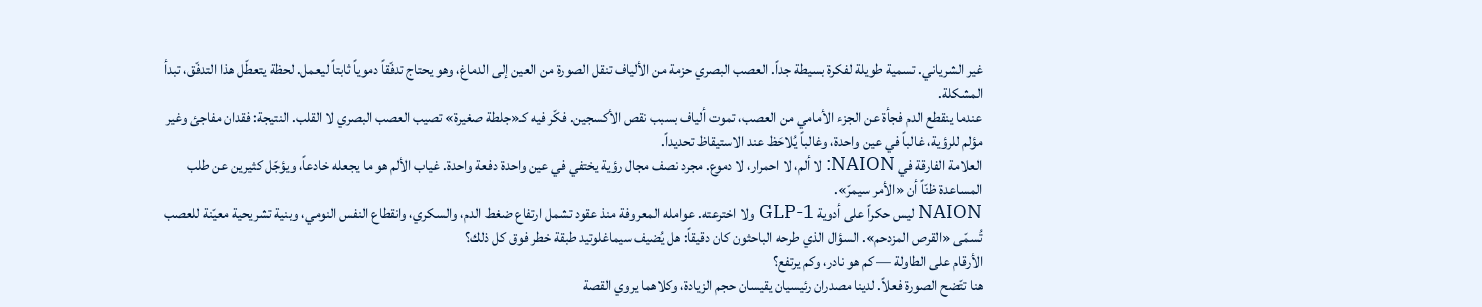غير الشرياني. تسمية طويلة لفكرة بسيطة جداً. العصب البصري حزمة من الألياف تنقل الصورة من العين إلى الدماغ، وهو يحتاج تدفّقاً دموياً ثابتاً ليعمل. لحظة يتعطّل هذا التدفّق، تبدأ المشكلة.
عندما ينقطع الدم فجأة عن الجزء الأمامي من العصب، تموت ألياف بسبب نقص الأكسجين. فكّر فيه كـ«جلطة صغيرة» تصيب العصب البصري لا القلب. النتيجة: فقدان مفاجئ وغير مؤلم للرؤية، غالباً في عين واحدة، وغالباً يُلاحَظ عند الاستيقاظ تحديداً.
العلامة الفارقة في NAION: لا ألم، لا احمرار، لا دموع. مجرد نصف مجال رؤية يختفي في عين واحدة دفعة واحدة. غياب الألم هو ما يجعله خادعاً، ويؤجّل كثيرين عن طلب المساعدة ظنّاً أن «الأمر سيمرّ».
NAION ليس حكراً على أدوية GLP-1 ولا اخترعته. عوامله المعروفة منذ عقود تشمل ارتفاع ضغط الدم، والسكري، وانقطاع النفس النومي، وبنية تشريحية معيّنة للعصب تُسمّى «القرص المزدحم». السؤال الذي طرحه الباحثون كان دقيقاً: هل يُضيف سيماغلوتيد طبقة خطر فوق كل ذلك؟
الأرقام على الطاولة — كم هو نادر، وكم يرتفع؟
هنا تتّضح الصورة فعلاً. لدينا مصدران رئيسيان يقيسان حجم الزيادة، وكلاهما يروي القصة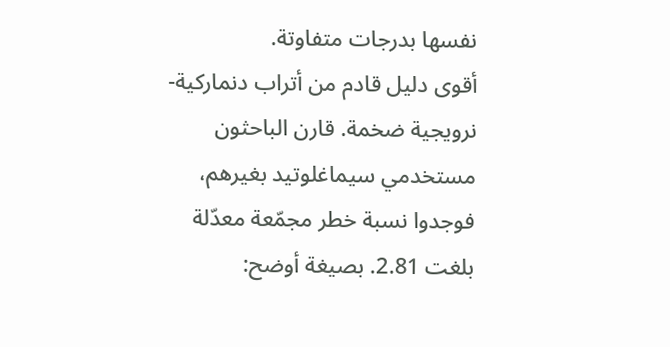نفسها بدرجات متفاوتة.
أقوى دليل قادم من أتراب دنماركية-نرويجية ضخمة. قارن الباحثون مستخدمي سيماغلوتيد بغيرهم، فوجدوا نسبة خطر مجمّعة معدّلة بلغت 2.81. بصيغة أوضح: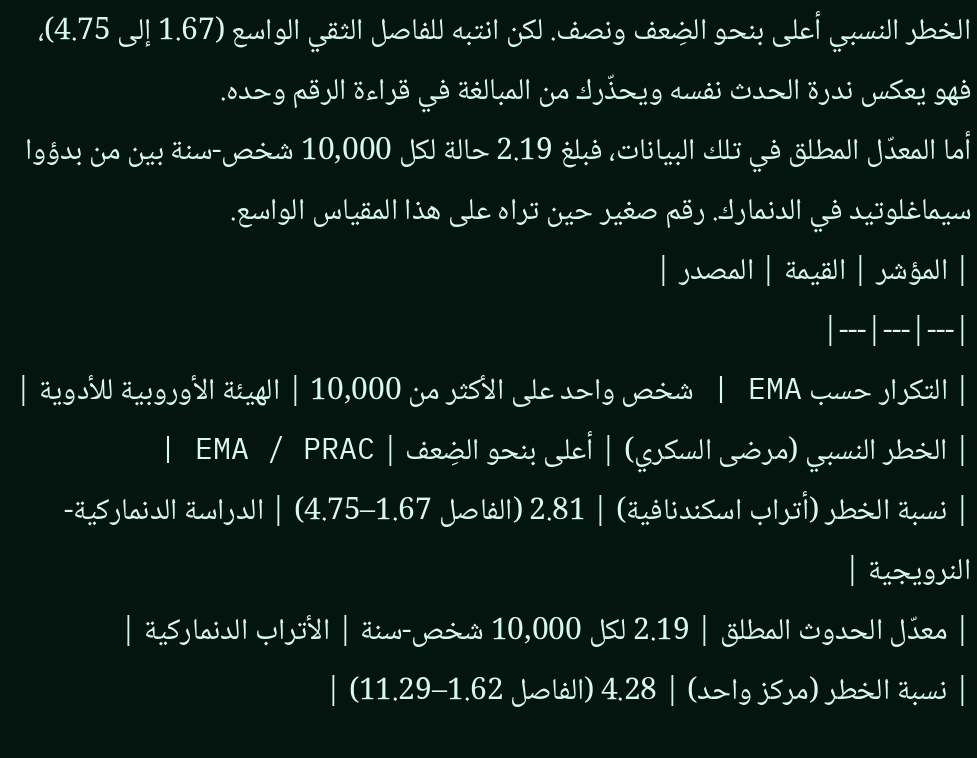الخطر النسبي أعلى بنحو الضِعف ونصف. لكن انتبه للفاصل الثقي الواسع (1.67 إلى 4.75)، فهو يعكس ندرة الحدث نفسه ويحذّرك من المبالغة في قراءة الرقم وحده.
أما المعدّل المطلق في تلك البيانات، فبلغ 2.19 حالة لكل 10,000 شخص-سنة بين من بدؤوا سيماغلوتيد في الدنمارك. رقم صغير حين تراه على هذا المقياس الواسع.
| المؤشر | القيمة | المصدر |
|---|---|---|
| التكرار حسب EMA | شخص واحد على الأكثر من 10,000 | الهيئة الأوروبية للأدوية |
| الخطر النسبي (مرضى السكري) | أعلى بنحو الضِعف | EMA / PRAC |
| نسبة الخطر (أتراب اسكندنافية) | 2.81 (الفاصل 1.67–4.75) | الدراسة الدنماركية-النرويجية |
| معدّل الحدوث المطلق | 2.19 لكل 10,000 شخص-سنة | الأتراب الدنماركية |
| نسبة الخطر (مركز واحد) | 4.28 (الفاصل 1.62–11.29) |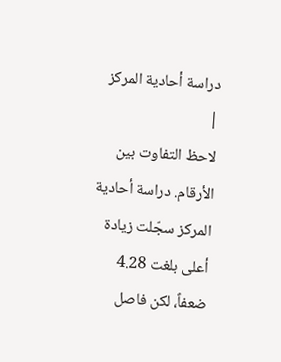دراسة أحادية المركز |
لاحظ التفاوت بين الأرقام. دراسة أحادية المركز سجّلت زيادة أعلى بلغت 4.28 ضعفاً، لكن فاصل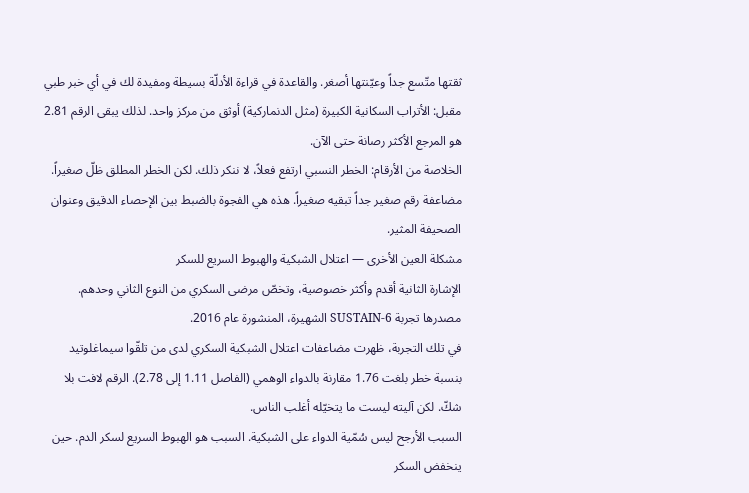ثقتها متّسع جداً وعيّنتها أصغر. والقاعدة في قراءة الأدلّة بسيطة ومفيدة لك في أي خبر طبي مقبل: الأتراب السكانية الكبيرة (مثل الدنماركية) أوثق من مركز واحد. لذلك يبقى الرقم 2.81 هو المرجع الأكثر رصانة حتى الآن.
الخلاصة من الأرقام: الخطر النسبي ارتفع فعلاً، لا ننكر ذلك. لكن الخطر المطلق ظلّ صغيراً. مضاعفة رقم صغير جداً تبقيه صغيراً. هذه هي الفجوة بالضبط بين الإحصاء الدقيق وعنوان الصحيفة المثير.
مشكلة العين الأخرى — اعتلال الشبكية والهبوط السريع للسكر
الإشارة الثانية أقدم وأكثر خصوصية، وتخصّ مرضى السكري من النوع الثاني وحدهم. مصدرها تجربة SUSTAIN-6 الشهيرة، المنشورة عام 2016.
في تلك التجربة، ظهرت مضاعفات اعتلال الشبكية السكري لدى من تلقّوا سيماغلوتيد بنسبة خطر بلغت 1.76 مقارنة بالدواء الوهمي (الفاصل 1.11 إلى 2.78). الرقم لافت بلا شكّ. لكن آليته ليست ما يتخيّله أغلب الناس.
السبب الأرجح ليس سُمّية الدواء على الشبكية. السبب هو الهبوط السريع لسكر الدم. حين ينخفض السكر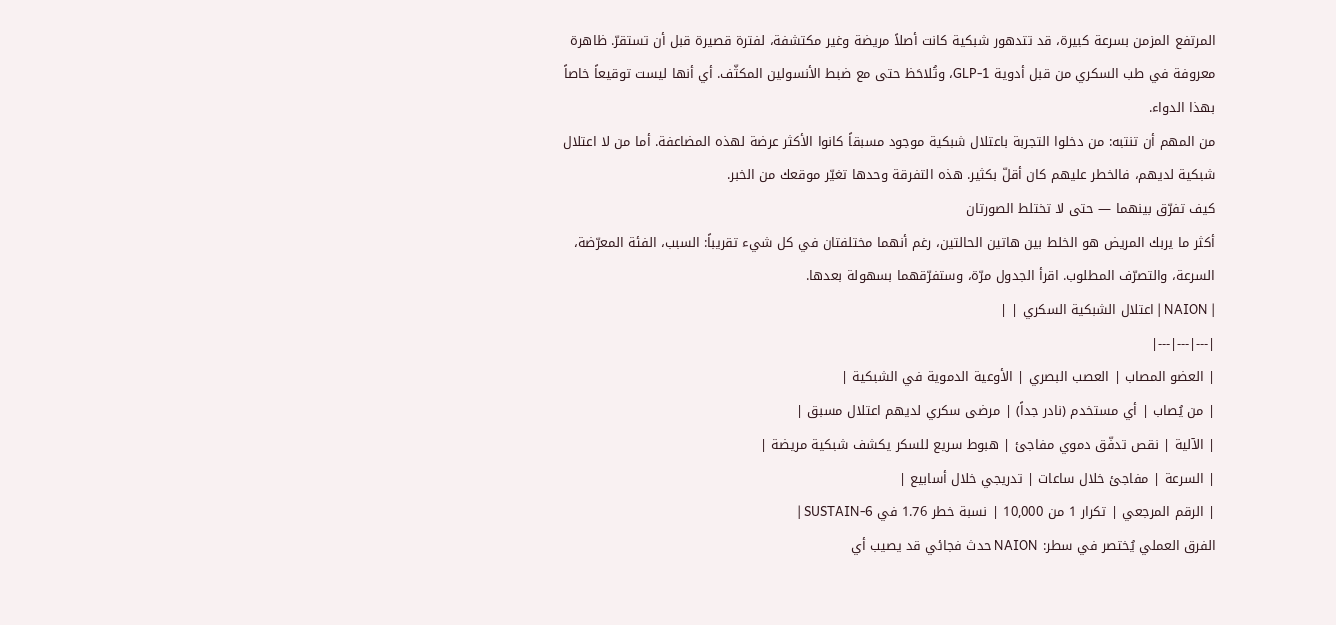المرتفع المزمن بسرعة كبيرة، قد تتدهور شبكية كانت أصلاً مريضة وغير مكتشفة، لفترة قصيرة قبل أن تستقرّ. ظاهرة معروفة في طب السكري من قبل أدوية GLP-1، وتُلاحَظ حتى مع ضبط الأنسولين المكثّف. أي أنها ليست توقيعاً خاصاً بهذا الدواء.
من المهم أن تنتبه: من دخلوا التجربة باعتلال شبكية موجود مسبقاً كانوا الأكثر عرضة لهذه المضاعفة. أما من لا اعتلال شبكية لديهم، فالخطر عليهم كان أقلّ بكثير. هذه التفرقة وحدها تغيّر موقعك من الخبر.
كيف تفرّق بينهما — حتى لا تختلط الصورتان
أكثر ما يربك المريض هو الخلط بين هاتين الحالتين، رغم أنهما مختلفتان في كل شيء تقريباً: السبب، الفئة المعرّضة، السرعة، والتصرّف المطلوب. اقرأ الجدول مرّة، وستفرّقهما بسهولة بعدها.
| NAION | اعتلال الشبكية السكري | |
|---|---|---|
| العضو المصاب | العصب البصري | الأوعية الدموية في الشبكية |
| من يُصاب | أي مستخدم (نادر جداً) | مرضى سكري لديهم اعتلال مسبق |
| الآلية | نقص تدفّق دموي مفاجئ | هبوط سريع للسكر يكشف شبكية مريضة |
| السرعة | مفاجئ خلال ساعات | تدريجي خلال أسابيع |
| الرقم المرجعي | تكرار 1 من 10,000 | نسبة خطر 1.76 في SUSTAIN-6 |
الفرق العملي يُختصر في سطر: NAION حدث فجائي قد يصيب أي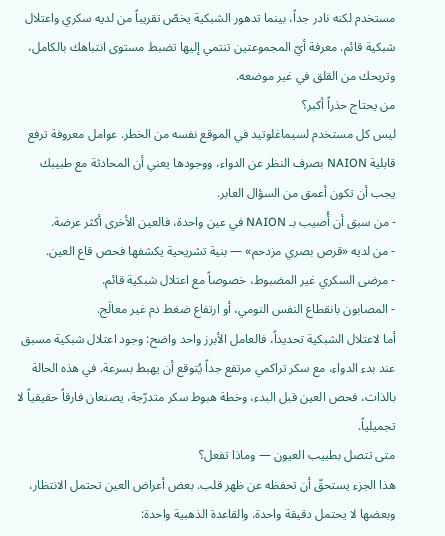مستخدم لكنه نادر جداً، بينما تدهور الشبكية يخصّ تقريباً من لديه سكري واعتلال شبكية قائم. معرفة أيّ المجموعتين تنتمي إليها تضبط مستوى انتباهك بالكامل، وتريحك من القلق في غير موضعه.
من يحتاج حذراً أكبر؟
ليس كل مستخدم لسيماغلوتيد في الموقع نفسه من الخطر. عوامل معروفة ترفع قابلية NAION بصرف النظر عن الدواء، ووجودها يعني أن المحادثة مع طبيبك يجب أن تكون أعمق من السؤال العابر.
- من سبق أن أُصيب بـ NAION في عين واحدة، فالعين الأخرى أكثر عرضة.
- من لديه «قرص بصري مزدحم» — بنية تشريحية يكشفها فحص قاع العين.
- مرضى السكري غير المضبوط، خصوصاً مع اعتلال شبكية قائم.
- المصابون بانقطاع النفس النومي، أو ارتفاع ضغط دم غير معالَج.
أما لاعتلال الشبكية تحديداً، فالعامل الأبرز واحد واضح: وجود اعتلال شبكية مسبق عند بدء الدواء، مع سكر تراكمي مرتفع جداً يُتوقع أن يهبط بسرعة. في هذه الحالة بالذات، فحص العين قبل البدء، وخطة هبوط سكر متدرّجة، يصنعان فارقاً حقيقياً لا تجميلياً.
متى تتصل بطبيب العيون — وماذا تفعل؟
هذا الجزء يستحقّ أن تحفظه عن ظهر قلب. بعض أعراض العين تحتمل الانتظار، وبعضها لا يحتمل دقيقة واحدة. والقاعدة الذهبية واحدة: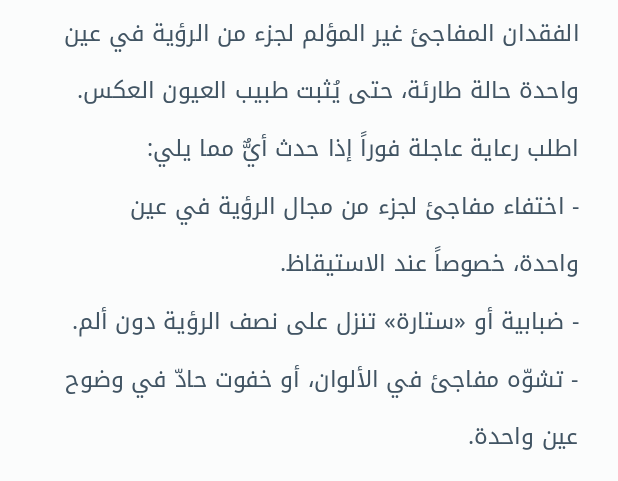الفقدان المفاجئ غير المؤلم لجزء من الرؤية في عين واحدة حالة طارئة، حتى يُثبت طبيب العيون العكس.
اطلب رعاية عاجلة فوراً إذا حدث أيٌّ مما يلي:
- اختفاء مفاجئ لجزء من مجال الرؤية في عين واحدة، خصوصاً عند الاستيقاظ.
- ضبابية أو «ستارة» تنزل على نصف الرؤية دون ألم.
- تشوّه مفاجئ في الألوان، أو خفوت حادّ في وضوح عين واحدة.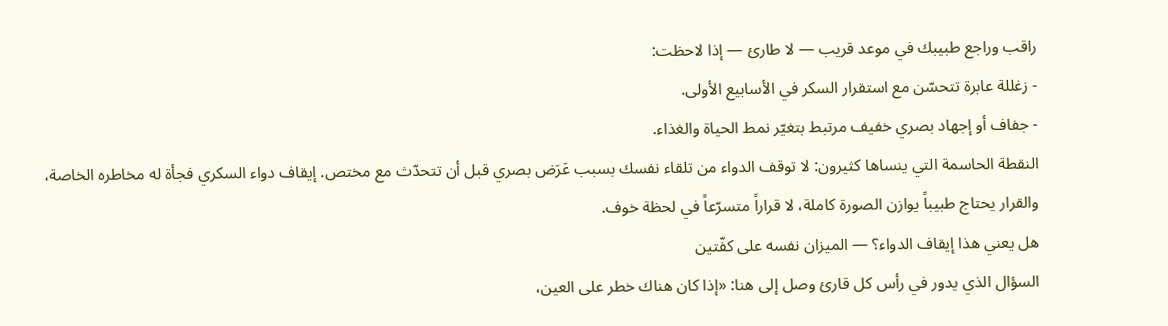راقب وراجع طبيبك في موعد قريب — لا طارئ — إذا لاحظت:
- زغللة عابرة تتحسّن مع استقرار السكر في الأسابيع الأولى.
- جفاف أو إجهاد بصري خفيف مرتبط بتغيّر نمط الحياة والغذاء.
النقطة الحاسمة التي ينساها كثيرون: لا توقف الدواء من تلقاء نفسك بسبب عَرَض بصري قبل أن تتحدّث مع مختص. إيقاف دواء السكري فجأة له مخاطره الخاصة، والقرار يحتاج طبيباً يوازن الصورة كاملة، لا قراراً متسرّعاً في لحظة خوف.
هل يعني هذا إيقاف الدواء؟ — الميزان نفسه على كفّتين
السؤال الذي يدور في رأس كل قارئ وصل إلى هنا: «إذا كان هناك خطر على العين،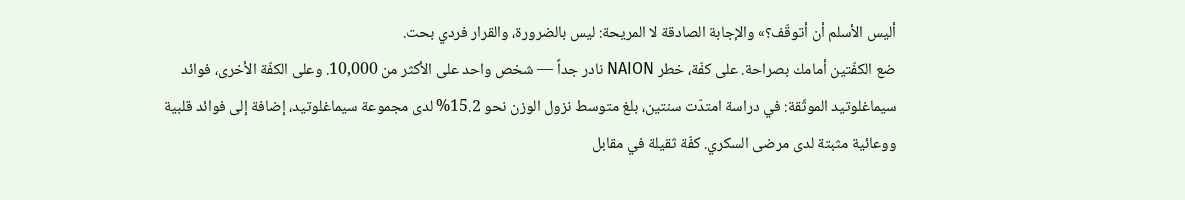أليس الأسلم أن أتوقّف؟» والإجابة الصادقة لا المريحة: ليس بالضرورة، والقرار فردي بحت.
ضع الكفّتين أمامك بصراحة. على كفّة، خطر NAION نادر جداً — شخص واحد على الأكثر من 10,000. وعلى الكفّة الأخرى، فوائد سيماغلوتيد الموثّقة: في دراسة امتدّت سنتين، بلغ متوسط نزول الوزن نحو 15.2% لدى مجموعة سيماغلوتيد، إضافة إلى فوائد قلبية ووعائية مثبتة لدى مرضى السكري. كفّة ثقيلة في مقابل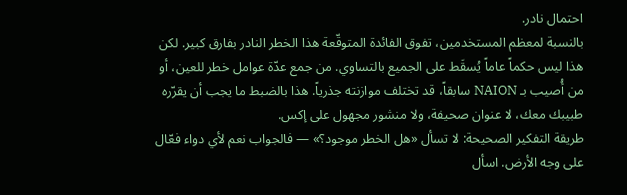احتمال نادر.
بالنسبة لمعظم المستخدمين، تفوق الفائدة المتوقّعة هذا الخطر النادر بفارق كبير. لكن هذا ليس حكماً عاماً يُسقَط على الجميع بالتساوي. من جمع عدّة عوامل خطر للعين، أو من أُصيب بـ NAION سابقاً، قد تختلف موازنته جذرياً. هذا بالضبط ما يجب أن يقرّره طبيبك معك، لا عنوان صحيفة، ولا منشور مجهول على إكس.
طريقة التفكير الصحيحة: لا تسأل «هل الخطر موجود؟» — فالجواب نعم لأي دواء فعّال على وجه الأرض. اسأل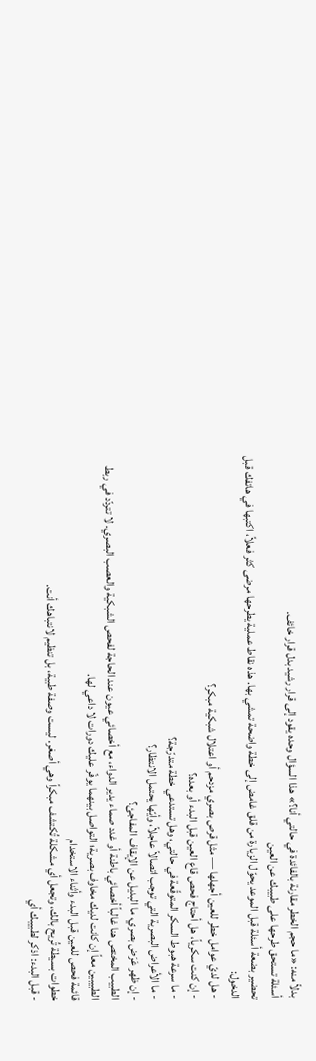بدلاً منه: «ما حجم الخطر مقارنة بالفائدة في حالتي أنا؟» هذا السؤال وحده يقود إلى قرار رشيد بدل قرار خائف.
أسئلة تستحق طرحها على طبيبك عن العين
تحضير بضعة أسئلة قبل الموعد يحوّل الزيارة من قلق غامض إلى خطة واضحة تمشي بها. هذه نقاط عملية يطرحها مرضى كثر فعلاً، اكتبها في هاتفك قبل الدخول:
- هل لديّ عوامل خطر للعين أجهلها — مثل قرص بصري مزدحم أو اعتلال شبكية مبكر؟
- إن كنت سكرياً، هل أحتاج فحص قاع العين قبل البدء أو بعده؟
- ما سرعة هبوط السكر المتوقّعة في حالتي، وهل تستدعي خطة متدرّجة؟
- ما الأعراض البصرية التي توجب اتصالاً عاجلاً، وأيّها يحتمل الانتظار؟
- إن ظهر عَرَض بصري، ما البديل عن الإيقاف المفاجئ؟
الطبيب المختص هنا غالباً أخصائي باطنة أو غدد صماء يدير الدواء، مع أخصائي عيون عند الحاجة لفحص الشبكية والعصب البصري. لا تتردّد في ربط الطبيبين معاً إن كانت لديك مخاوف بصرية؛ التواصل بينهما يوفّر عليك دورات لا داعي لها.
قائمة فحص للعين قبل البدء وأثناء الاستخدام
خطوات بسيطة تُريح بالك، وتجعل أي مشكلة تُكتشف مبكراً وهي أصغر. ليست وصفة طبية، بل تنظيم لانتباهك أنت.
- قبل البدء: اذكر لطبيبك أي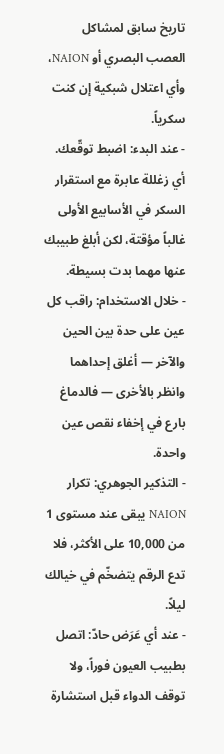تاريخ سابق لمشاكل العصب البصري أو NAION، وأي اعتلال شبكية إن كنت سكرياً.
- عند البدء: اضبط توقّعك. أي زغللة عابرة مع استقرار السكر في الأسابيع الأولى غالباً مؤقتة، لكن أبلغ طبيبك عنها مهما بدت بسيطة.
- خلال الاستخدام: راقب كل عين على حدة بين الحين والآخر — أغلق إحداهما وانظر بالأخرى — فالدماغ بارع في إخفاء نقص عين واحدة.
- التذكير الجوهري: تكرار NAION يبقى عند مستوى 1 من 10,000 على الأكثر، فلا تدع الرقم يتضخّم في خيالك ليلاً.
- عند أي عَرَض حادّ: اتصل بطبيب العيون فوراً، ولا توقف الدواء قبل استشارة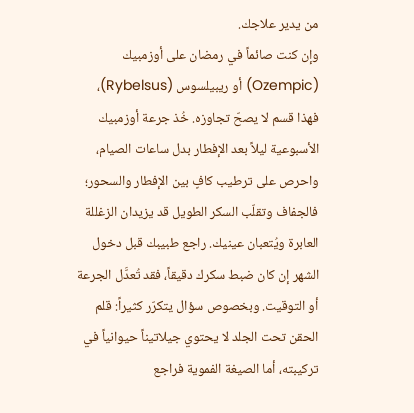من يدير علاجك.
وإن كنت صائماً في رمضان على أوزمبيك (Ozempic) أو ريبيلسوس (Rybelsus)، فهذا قسم لا يصحّ تجاوزه. خُذ جرعة أوزمبيك الأسبوعية ليلاً بعد الإفطار بدل ساعات الصيام، واحرص على ترطيب كافٍ بين الإفطار والسحور؛ فالجفاف وتقلّب السكر الطويل قد يزيدان الزغللة العابرة ويُتعبان عينيك. راجع طبيبك قبل دخول الشهر إن كان ضبط سكرك دقيقاً، فقد تُعدَّل الجرعة أو التوقيت. وبخصوص سؤال يتكرّر كثيراً: قلم الحقن تحت الجلد لا يحتوي جيلاتيناً حيوانياً في تركيبته، أما الصيغة الفموية فراجع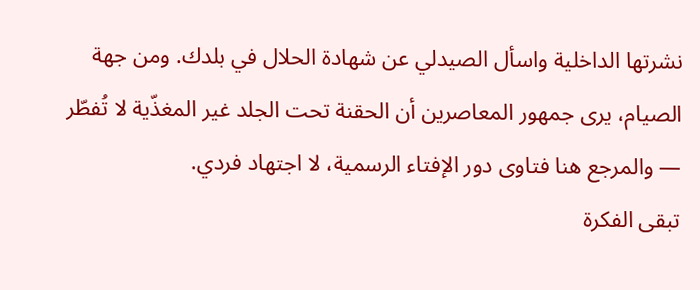نشرتها الداخلية واسأل الصيدلي عن شهادة الحلال في بلدك. ومن جهة الصيام، يرى جمهور المعاصرين أن الحقنة تحت الجلد غير المغذّية لا تُفطّر — والمرجع هنا فتاوى دور الإفتاء الرسمية، لا اجتهاد فردي.
تبقى الفكرة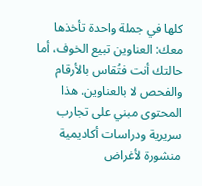كلها في جملة واحدة تأخذها معك: العناوين تبيع الخوف، أما حالتك أنت فتُقاس بالأرقام والفحص لا بالعناوين. هذا المحتوى مبني على تجارب سريرية ودراسات أكاديمية منشورة لأغراض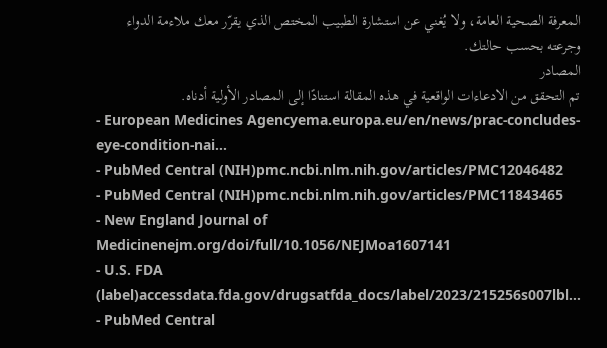المعرفة الصحية العامة، ولا يُغني عن استشارة الطبيب المختص الذي يقرّر معك ملاءمة الدواء وجرعته بحسب حالتك.
المصادر
تم التحقق من الادعاءات الواقعية في هذه المقالة استنادًا إلى المصادر الأولية أدناه.
- European Medicines Agencyema.europa.eu/en/news/prac-concludes-eye-condition-nai…
- PubMed Central (NIH)pmc.ncbi.nlm.nih.gov/articles/PMC12046482
- PubMed Central (NIH)pmc.ncbi.nlm.nih.gov/articles/PMC11843465
- New England Journal of Medicinenejm.org/doi/full/10.1056/NEJMoa1607141
- U.S. FDA (label)accessdata.fda.gov/drugsatfda_docs/label/2023/215256s007lbl…
- PubMed Central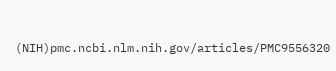(NIH)pmc.ncbi.nlm.nih.gov/articles/PMC9556320